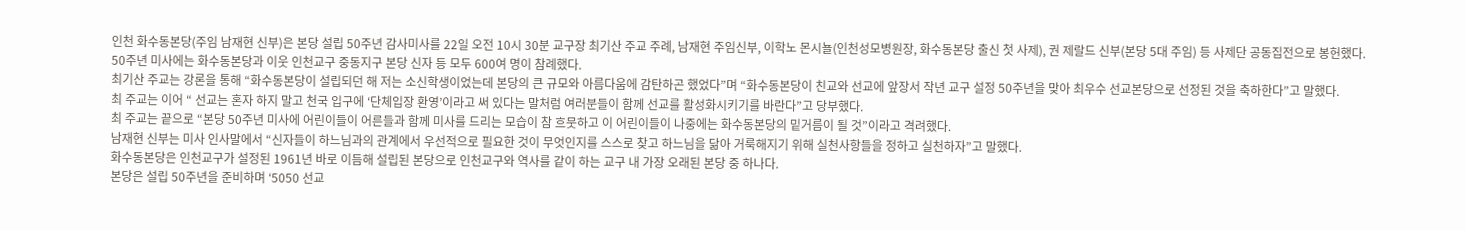인천 화수동본당(주임 남재현 신부)은 본당 설립 50주년 감사미사를 22일 오전 10시 30분 교구장 최기산 주교 주례, 남재현 주임신부, 이학노 몬시뇰(인천성모병원장, 화수동본당 출신 첫 사제), 권 제랄드 신부(본당 5대 주임) 등 사제단 공동집전으로 봉헌했다.
50주년 미사에는 화수동본당과 이웃 인천교구 중동지구 본당 신자 등 모두 600여 명이 참례했다.
최기산 주교는 강론을 통해 “화수동본당이 설립되던 해 저는 소신학생이었는데 본당의 큰 규모와 아름다움에 감탄하곤 했었다”며 “화수동본당이 친교와 선교에 앞장서 작년 교구 설정 50주년을 맞아 최우수 선교본당으로 선정된 것을 축하한다”고 말했다.
최 주교는 이어 “ 선교는 혼자 하지 말고 천국 입구에 ‘단체입장 환영’이라고 써 있다는 말처럼 여러분들이 함께 선교를 활성화시키기를 바란다”고 당부했다.
최 주교는 끝으로 “본당 50주년 미사에 어린이들이 어른들과 함께 미사를 드리는 모습이 참 흐뭇하고 이 어린이들이 나중에는 화수동본당의 밑거름이 될 것”이라고 격려했다.
남재현 신부는 미사 인사말에서 “신자들이 하느님과의 관계에서 우선적으로 필요한 것이 무엇인지를 스스로 찾고 하느님을 닮아 거룩해지기 위해 실천사항들을 정하고 실천하자”고 말했다.
화수동본당은 인천교구가 설정된 1961년 바로 이듬해 설립된 본당으로 인천교구와 역사를 같이 하는 교구 내 가장 오래된 본당 중 하나다.
본당은 설립 50주년을 준비하며 ‘5050 선교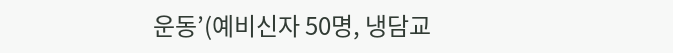운동’(예비신자 50명, 냉담교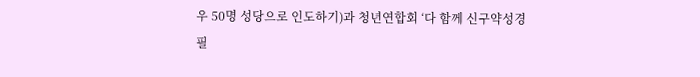우 50명 성당으로 인도하기)과 청년연합회 ‘다 함께 신구약성경 필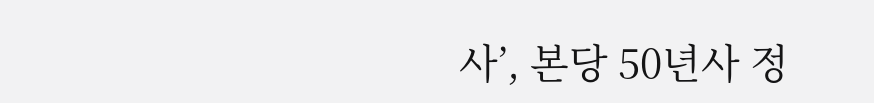사’, 본당 50년사 정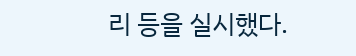리 등을 실시했다.